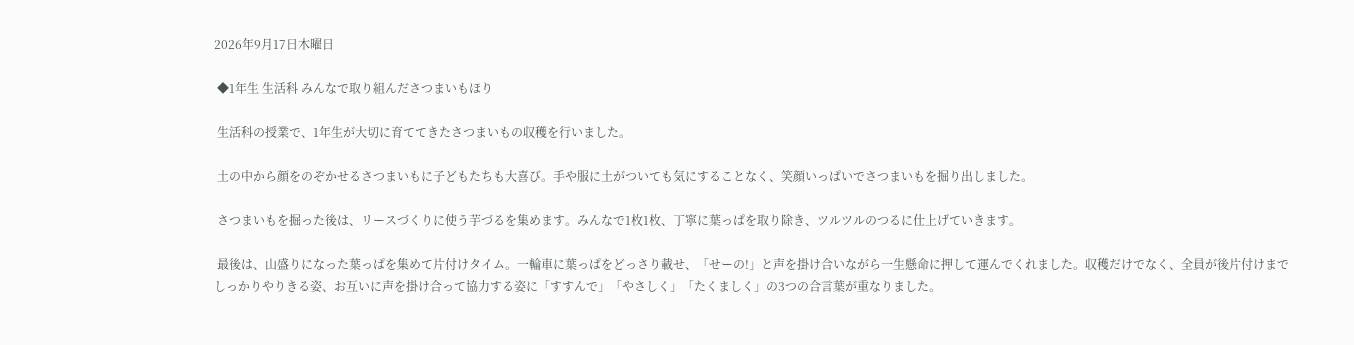2026年9月17日木曜日

 ◆1年生 生活科 みんなで取り組んださつまいもほり

 生活科の授業で、1年生が大切に育ててきたさつまいもの収穫を行いました。

 土の中から顔をのぞかせるさつまいもに子どもたちも大喜び。手や服に土がついても気にすることなく、笑顔いっぱいでさつまいもを掘り出しました。

 さつまいもを掘った後は、リースづくりに使う芋づるを集めます。みんなで1枚1枚、丁寧に葉っぱを取り除き、ツルツルのつるに仕上げていきます。

 最後は、山盛りになった葉っぱを集めて片付けタイム。一輪車に葉っぱをどっさり載せ、「せーの!」と声を掛け合いながら一生懸命に押して運んでくれました。収穫だけでなく、全員が後片付けまでしっかりやりきる姿、お互いに声を掛け合って協力する姿に「すすんで」「やさしく」「たくましく」の3つの合言葉が重なりました。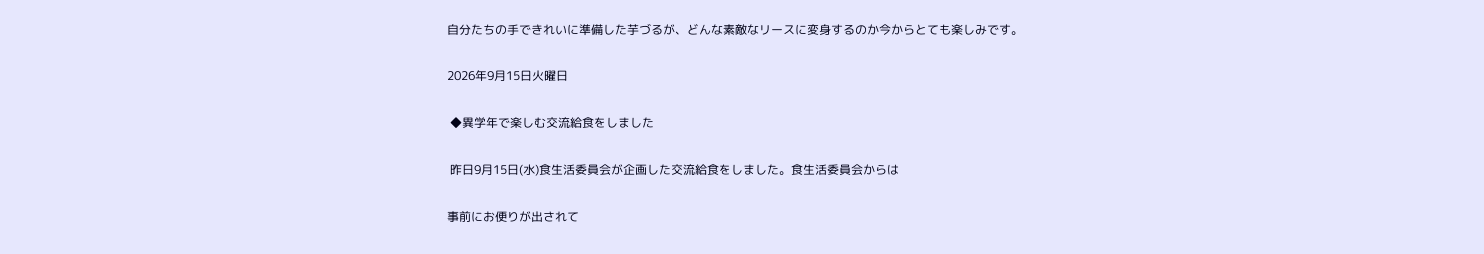自分たちの手できれいに準備した芋づるが、どんな素敵なリースに変身するのか今からとても楽しみです。

2026年9月15日火曜日

 ◆異学年で楽しむ交流給食をしました

 昨日9月15日(水)食生活委員会が企画した交流給食をしました。食生活委員会からは

事前にお便りが出されて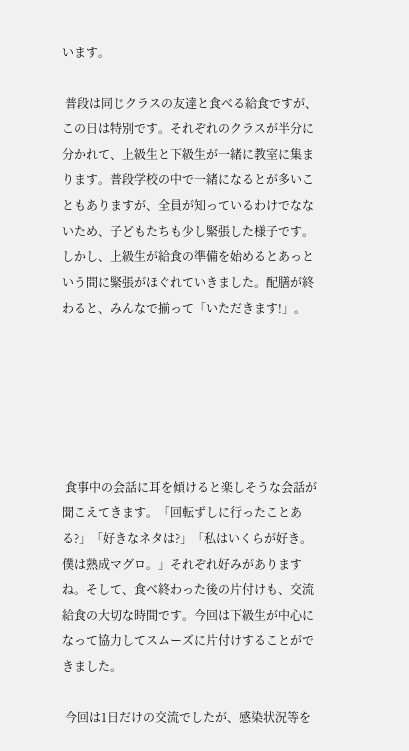います。

 普段は同じクラスの友達と食べる給食ですが、この日は特別です。それぞれのクラスが半分に分かれて、上級生と下級生が一緒に教室に集まります。普段学校の中で一緒になるとが多いこともありますが、全員が知っているわけでなないため、子どもたちも少し緊張した様子です。しかし、上級生が給食の準備を始めるとあっという間に緊張がほぐれていきました。配膳が終わると、みんなで揃って「いただきます!」。






 食事中の会話に耳を傾けると楽しそうな会話が聞こえてきます。「回転ずしに行ったことある?」「好きなネタは?」「私はいくらが好き。僕は熟成マグロ。」それぞれ好みがありますね。そして、食べ終わった後の片付けも、交流給食の大切な時間です。今回は下級生が中心になって協力してスムーズに片付けすることができました。

 今回は1日だけの交流でしたが、感染状況等を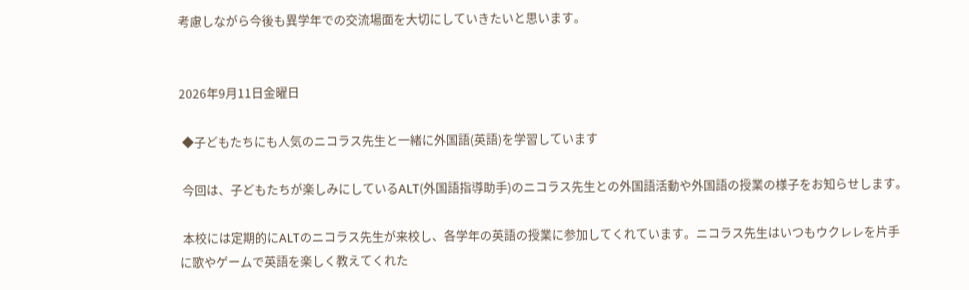考慮しながら今後も異学年での交流場面を大切にしていきたいと思います。


2026年9月11日金曜日

 ◆子どもたちにも人気のニコラス先生と一緒に外国語(英語)を学習しています

 今回は、子どもたちが楽しみにしているALT(外国語指導助手)のニコラス先生との外国語活動や外国語の授業の様子をお知らせします。

 本校には定期的にALTのニコラス先生が来校し、各学年の英語の授業に参加してくれています。ニコラス先生はいつもウクレレを片手に歌やゲームで英語を楽しく教えてくれた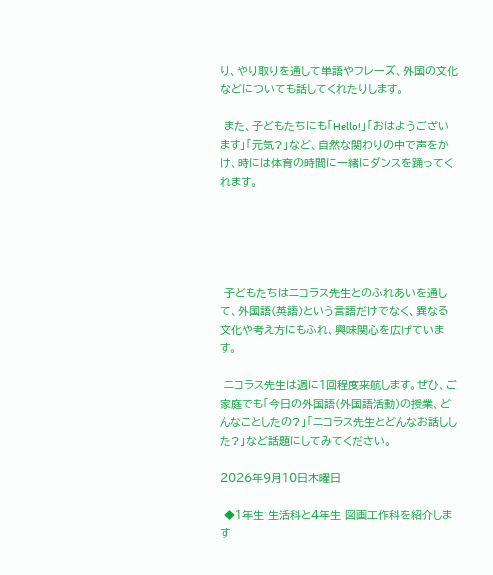り、やり取りを通して単語やフレーズ、外国の文化などについても話してくれたりします。

 また、子どもたちにも「Hello!」「おはようございます」「元気?」など、自然な関わりの中で声をかけ、時には体育の時間に一緒にダンスを踊ってくれます。





 子どもたちはニコラス先生とのふれあいを通して、外国語(英語)という言語だけでなく、異なる文化や考え方にもふれ、興味関心を広げています。

 ニコラス先生は週に1回程度来航します。ぜひ、ご家庭でも「今日の外国語(外国語活動)の授業、どんなことしたの?」「ニコラス先生とどんなお話しした?」など話題にしてみてください。

2026年9月10日木曜日

 ◆1年生 生活科と4年生 図画工作科を紹介します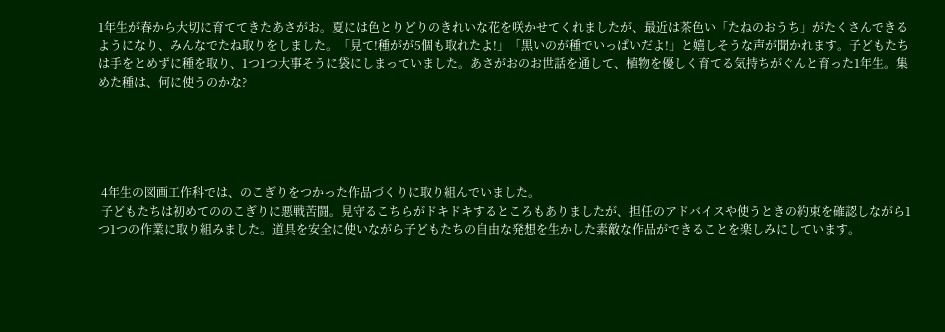1年生が春から大切に育ててきたあさがお。夏には色とりどりのきれいな花を咲かせてくれましたが、最近は茶色い「たねのおうち」がたくさんできるようになり、みんなでたね取りをしました。「見て!種がが5個も取れたよ!」「黒いのが種でいっぱいだよ!」と嬉しそうな声が聞かれます。子どもたちは手をとめずに種を取り、1つ1つ大事そうに袋にしまっていました。あさがおのお世話を通して、植物を優しく育てる気持ちがぐんと育った1年生。集めた種は、何に使うのかな?





 4年生の図画工作科では、のこぎりをつかった作品づくりに取り組んでいました。
 子どもたちは初めてののこぎりに悪戦苦闘。見守るこちらがドキドキするところもありましたが、担任のアドバイスや使うときの約束を確認しながら1つ1つの作業に取り組みました。道具を安全に使いながら子どもたちの自由な発想を生かした素敵な作品ができることを楽しみにしています。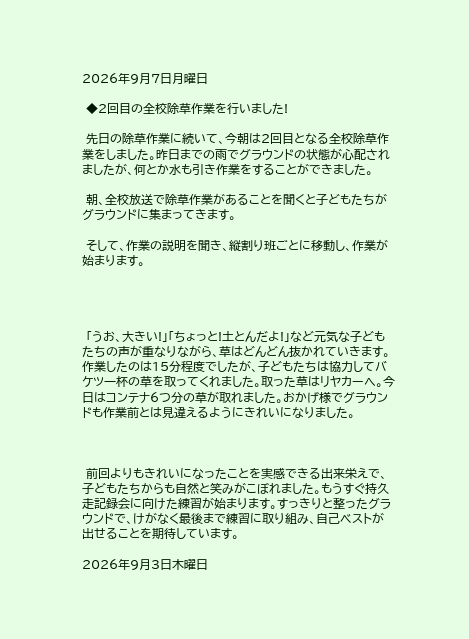2026年9月7日月曜日

 ◆2回目の全校除草作業を行いました!

 先日の除草作業に続いて、今朝は2回目となる全校除草作業をしました。昨日までの雨でグラウンドの状態が心配されましたが、何とか水も引き作業をすることができました。

 朝、全校放送で除草作業があることを聞くと子どもたちがグラウンドに集まってきます。

 そして、作業の説明を聞き、縦割り班ごとに移動し、作業が始まります。




 「うお、大きい!」「ちょっと!土とんだよ!」など元気な子どもたちの声が重なりながら、草はどんどん抜かれていきます。作業したのは15分程度でしたが、子どもたちは協力してバケツ一杯の草を取ってくれました。取った草はリヤカーへ。今日はコンテナ6つ分の草が取れました。おかげ様でグラウンドも作業前とは見違えるようにきれいになりました。



 前回よりもきれいになったことを実感できる出来栄えで、子どもたちからも自然と笑みがこぼれました。もうすぐ持久走記録会に向けた練習が始まります。すっきりと整ったグラウンドで、けがなく最後まで練習に取り組み、自己ベストが出せることを期待しています。

2026年9月3日木曜日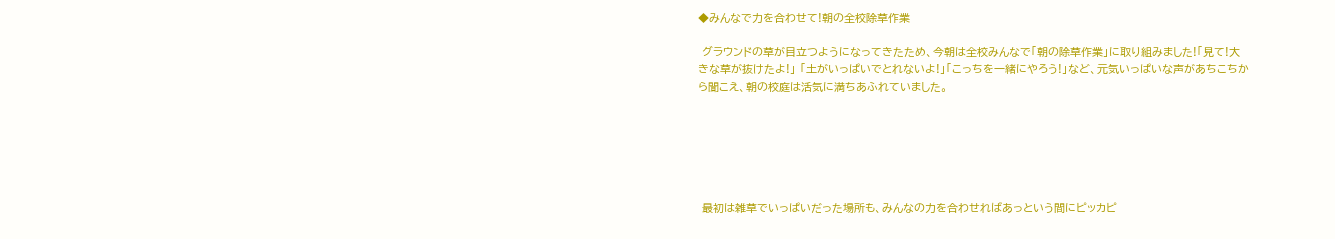◆みんなで力を合わせて!朝の全校除草作業

 グラウンドの草が目立つようになってきたため、今朝は全校みんなで「朝の除草作業」に取り組みました!「見て!大きな草が抜けたよ!」 「土がいっぱいでとれないよ!」「こっちを一緒にやろう!」など、元気いっぱいな声があちこちから聞こえ、朝の校庭は活気に満ちあふれていました。






 最初は雑草でいっぱいだった場所も、みんなの力を合わせればあっという間にピッカピ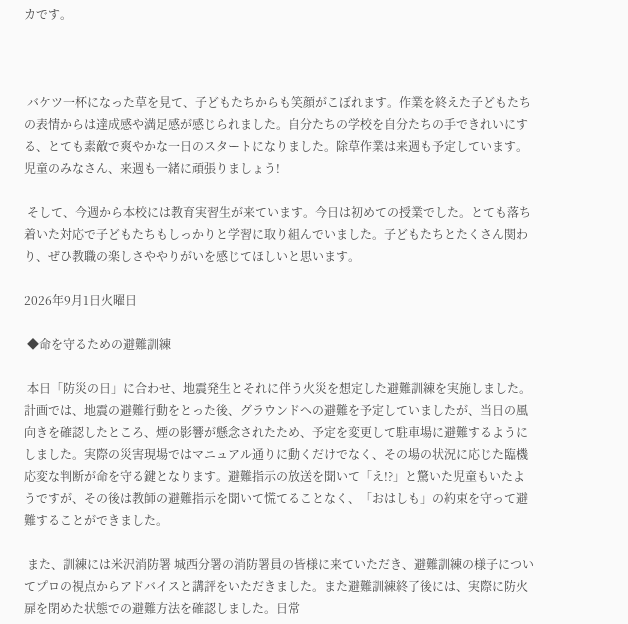カです。



 バケツ一杯になった草を見て、子どもたちからも笑顔がこぼれます。作業を終えた子どもたちの表情からは達成感や満足感が感じられました。自分たちの学校を自分たちの手できれいにする、とても素敵で爽やかな一日のスタートになりました。除草作業は来週も予定しています。児童のみなさん、来週も一緒に頑張りましょう!

 そして、今週から本校には教育実習生が来ています。今日は初めての授業でした。とても落ち着いた対応で子どもたちもしっかりと学習に取り組んでいました。子どもたちとたくさん関わり、ぜひ教職の楽しさややりがいを感じてほしいと思います。

2026年9月1日火曜日

 ◆命を守るための避難訓練

 本日「防災の日」に合わせ、地震発生とそれに伴う火災を想定した避難訓練を実施しました。計画では、地震の避難行動をとった後、グラウンドへの避難を予定していましたが、当日の風向きを確認したところ、煙の影響が懸念されたため、予定を変更して駐車場に避難するようにしました。実際の災害現場ではマニュアル通りに動くだけでなく、その場の状況に応じた臨機応変な判断が命を守る鍵となります。避難指示の放送を聞いて「え!?」と驚いた児童もいたようですが、その後は教師の避難指示を聞いて慌てることなく、「おはしも」の約束を守って避難することができました。

 また、訓練には米沢消防署 城西分署の消防署員の皆様に来ていただき、避難訓練の様子についてプロの視点からアドバイスと講評をいただきました。また避難訓練終了後には、実際に防火扉を閉めた状態での避難方法を確認しました。日常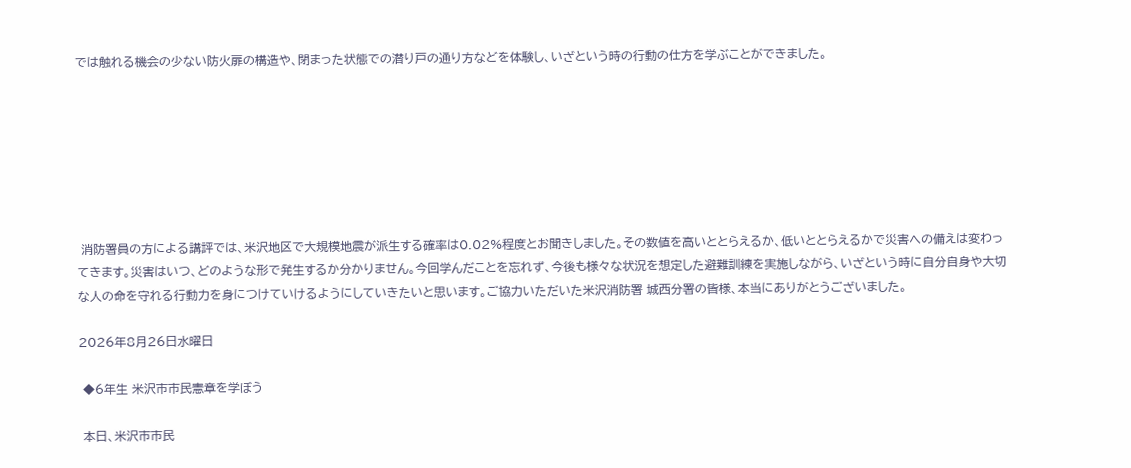では触れる機会の少ない防火扉の構造や、閉まった状態での潜り戸の通り方などを体験し、いざという時の行動の仕方を学ぶことができました。







 消防署員の方による講評では、米沢地区で大規模地震が派生する確率は0.02%程度とお聞きしました。その数値を高いととらえるか、低いととらえるかで災害への備えは変わってきます。災害はいつ、どのような形で発生するか分かりません。今回学んだことを忘れず、今後も様々な状況を想定した避難訓練を実施しながら、いざという時に自分自身や大切な人の命を守れる行動力を身につけていけるようにしていきたいと思います。ご協力いただいた米沢消防署 城西分署の皆様、本当にありがとうございました。

2026年8月26日水曜日

 ◆6年生 米沢市市民憲章を学ぼう

 本日、米沢市市民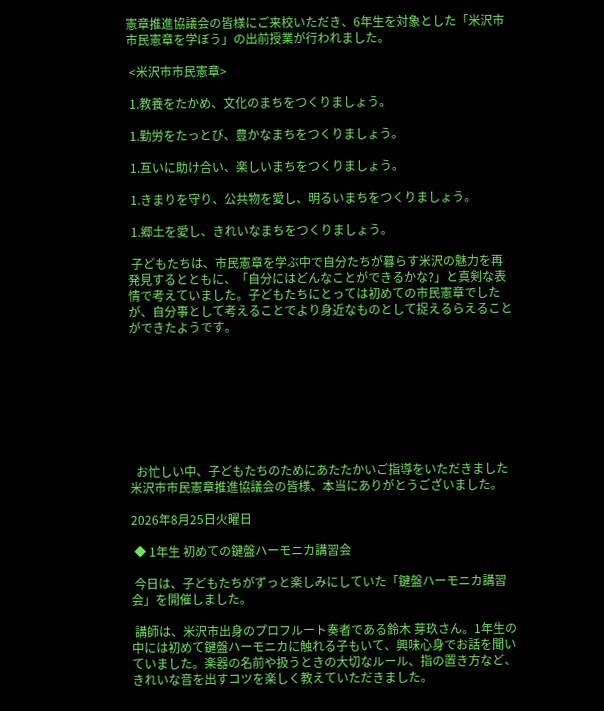憲章推進協議会の皆様にご来校いただき、6年生を対象とした「米沢市市民憲章を学ぼう」の出前授業が行われました。

 <米沢市市民憲章>

 1.教養をたかめ、文化のまちをつくりましょう。

 1.勤労をたっとび、豊かなまちをつくりましょう。

 1.互いに助け合い、楽しいまちをつくりましょう。

 1.きまりを守り、公共物を愛し、明るいまちをつくりましょう。

 1.郷土を愛し、きれいなまちをつくりましょう。

 子どもたちは、市民憲章を学ぶ中で自分たちが暮らす米沢の魅力を再発見するとともに、「自分にはどんなことができるかな?」と真剣な表情で考えていました。子どもたちにとっては初めての市民憲章でしたが、自分事として考えることでより身近なものとして捉えるらえることができたようです。








  お忙しい中、子どもたちのためにあたたかいご指導をいただきました米沢市市民憲章推進協議会の皆様、本当にありがとうございました。

2026年8月25日火曜日

 ◆ 1年生 初めての鍵盤ハーモニカ講習会

 今日は、子どもたちがずっと楽しみにしていた「鍵盤ハーモニカ講習会」を開催しました。

 講師は、米沢市出身のプロフルート奏者である鈴木 芽玖さん。1年生の中には初めて鍵盤ハーモニカに触れる子もいて、興味心身でお話を聞いていました。楽器の名前や扱うときの大切なルール、指の置き方など、きれいな音を出すコツを楽しく教えていただきました。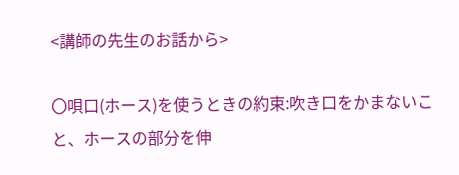<講師の先生のお話から>

〇唄口(ホース)を使うときの約束:吹き口をかまないこと、ホースの部分を伸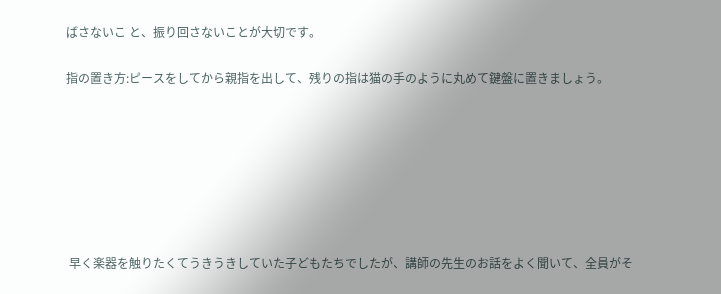ばさないこ と、振り回さないことが大切です。

指の置き方:ピースをしてから親指を出して、残りの指は猫の手のように丸めて鍵盤に置きましょう。







 早く楽器を触りたくてうきうきしていた子どもたちでしたが、講師の先生のお話をよく聞いて、全員がそ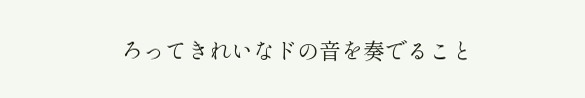ろってきれいなドの音を奏でること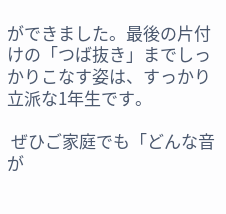ができました。最後の片付けの「つば抜き」までしっかりこなす姿は、すっかり立派な1年生です。

 ぜひご家庭でも「どんな音が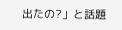出たの?」と話題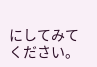にしてみてください。